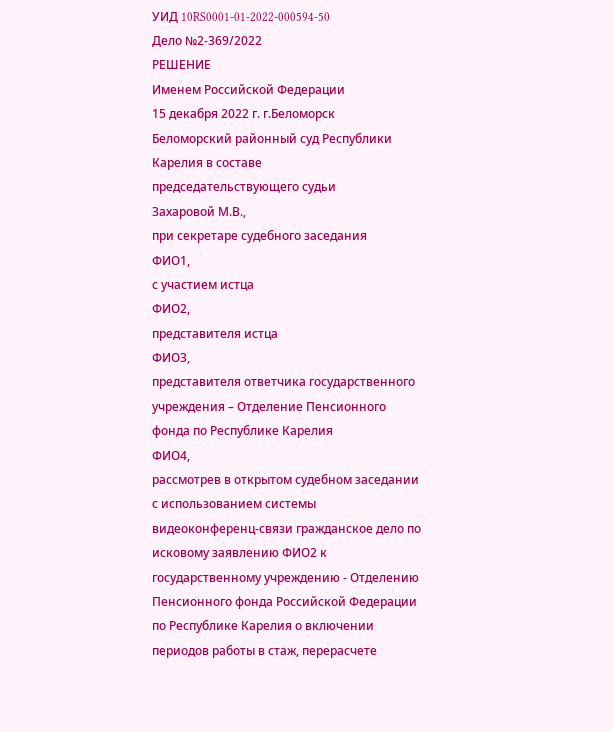УИД 10RS0001-01-2022-000594-50
Дело №2-369/2022
РЕШЕНИЕ
Именем Российской Федерации
15 декабря 2022 г. г.Беломорск
Беломорский районный суд Республики Карелия в составе
председательствующего судьи
Захаровой М.В.,
при секретаре судебного заседания
ФИО1,
с участием истца
ФИО2,
представителя истца
ФИО3,
представителя ответчика государственного учреждения – Отделение Пенсионного фонда по Республике Карелия
ФИО4,
рассмотрев в открытом судебном заседании с использованием системы видеоконференц-связи гражданское дело по исковому заявлению ФИО2 к государственному учреждению - Отделению Пенсионного фонда Российской Федерации по Республике Карелия о включении периодов работы в стаж, перерасчете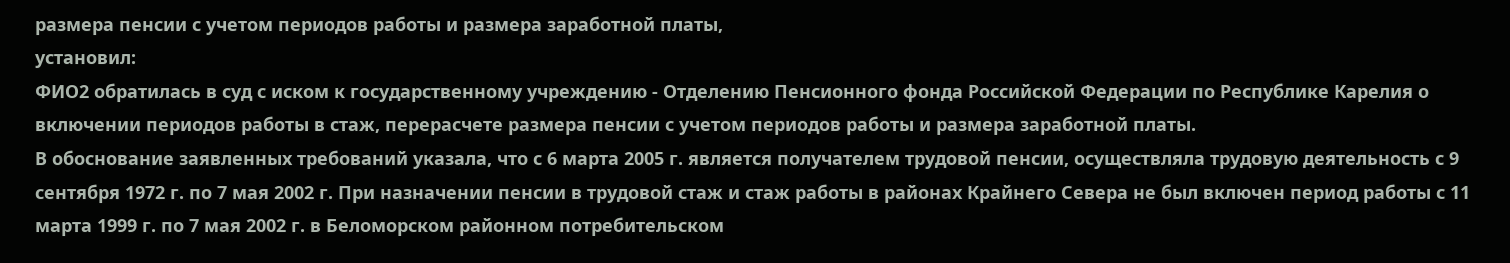размера пенсии с учетом периодов работы и размера заработной платы,
установил:
ФИО2 обратилась в суд с иском к государственному учреждению - Отделению Пенсионного фонда Российской Федерации по Республике Карелия о включении периодов работы в стаж, перерасчете размера пенсии с учетом периодов работы и размера заработной платы.
В обоснование заявленных требований указала, что с 6 марта 2005 г. является получателем трудовой пенсии, осуществляла трудовую деятельность с 9 сентября 1972 г. по 7 мая 2002 г. При назначении пенсии в трудовой стаж и стаж работы в районах Крайнего Севера не был включен период работы с 11 марта 1999 г. по 7 мая 2002 г. в Беломорском районном потребительском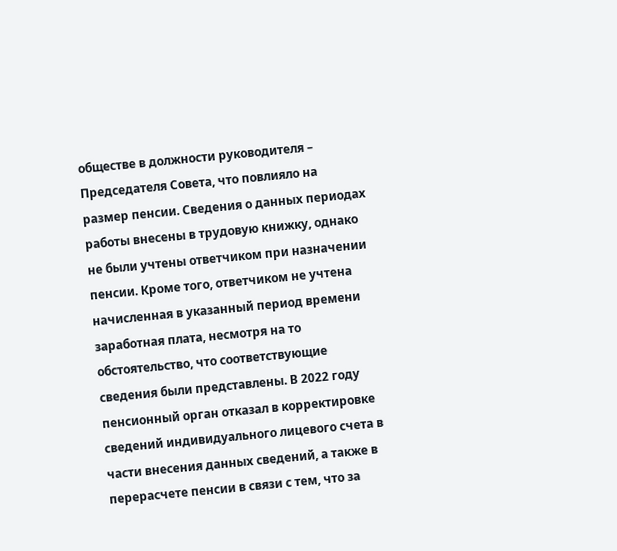обществе в должности руководителя – Председателя Совета, что повлияло на размер пенсии. Сведения о данных периодах работы внесены в трудовую книжку, однако не были учтены ответчиком при назначении пенсии. Кроме того, ответчиком не учтена начисленная в указанный период времени заработная плата, несмотря на то обстоятельство, что соответствующие сведения были представлены. В 2022 году пенсионный орган отказал в корректировке сведений индивидуального лицевого счета в части внесения данных сведений, а также в перерасчете пенсии в связи с тем, что за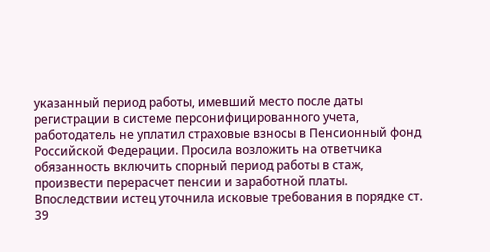указанный период работы, имевший место после даты регистрации в системе персонифицированного учета, работодатель не уплатил страховые взносы в Пенсионный фонд Российской Федерации. Просила возложить на ответчика обязанность включить спорный период работы в стаж, произвести перерасчет пенсии и заработной платы.
Впоследствии истец уточнила исковые требования в порядке ст. 39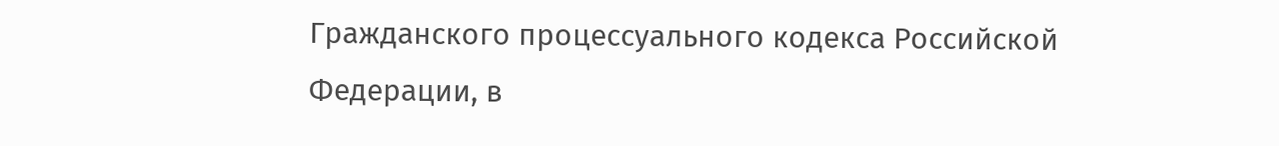Гражданского процессуального кодекса Российской Федерации, в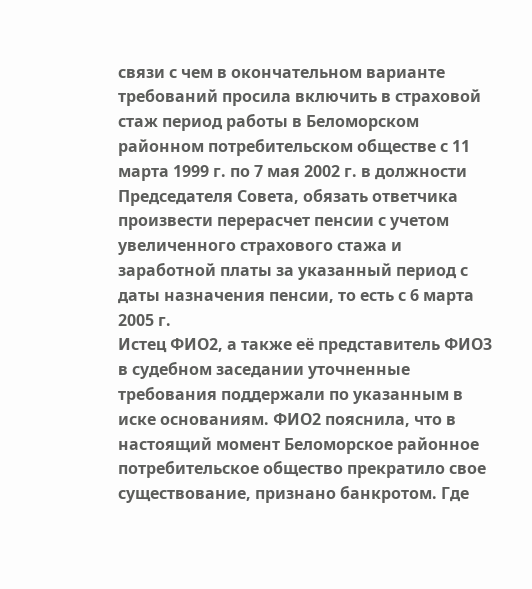связи с чем в окончательном варианте требований просила включить в страховой стаж период работы в Беломорском районном потребительском обществе с 11 марта 1999 г. по 7 мая 2002 г. в должности Председателя Совета, обязать ответчика произвести перерасчет пенсии с учетом увеличенного страхового стажа и заработной платы за указанный период с даты назначения пенсии, то есть с 6 марта 2005 г.
Истец ФИО2, а также её представитель ФИО3 в судебном заседании уточненные требования поддержали по указанным в иске основаниям. ФИО2 пояснила, что в настоящий момент Беломорское районное потребительское общество прекратило свое существование, признано банкротом. Где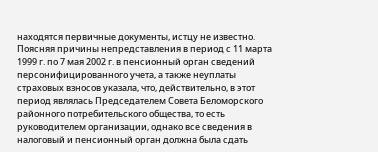находятся первичные документы, истцу не известно. Поясняя причины непредставления в период с 11 марта 1999 г. по 7 мая 2002 г. в пенсионный орган сведений персонифицированного учета, а также неуплаты страховых взносов указала, что, действительно, в этот период являлась Председателем Совета Беломорского районного потребительского общества, то есть руководителем организации, однако все сведения в налоговый и пенсионный орган должна была сдать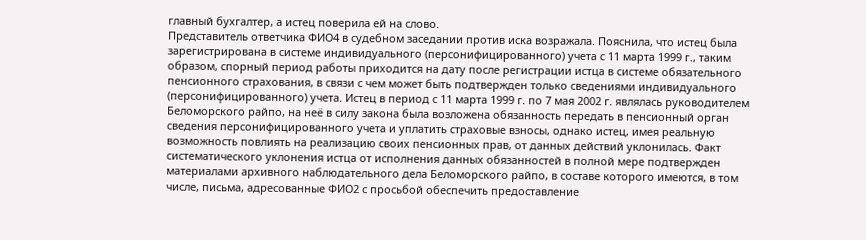главный бухгалтер, а истец поверила ей на слово.
Представитель ответчика ФИО4 в судебном заседании против иска возражала. Пояснила, что истец была зарегистрирована в системе индивидуального (персонифицированного) учета с 11 марта 1999 г., таким образом, спорный период работы приходится на дату после регистрации истца в системе обязательного пенсионного страхования, в связи с чем может быть подтвержден только сведениями индивидуального (персонифицированного) учета. Истец в период с 11 марта 1999 г. по 7 мая 2002 г. являлась руководителем Беломорского райпо, на неё в силу закона была возложена обязанность передать в пенсионный орган сведения персонифицированного учета и уплатить страховые взносы, однако истец, имея реальную возможность повлиять на реализацию своих пенсионных прав, от данных действий уклонилась. Факт систематического уклонения истца от исполнения данных обязанностей в полной мере подтвержден материалами архивного наблюдательного дела Беломорского райпо, в составе которого имеются, в том числе, письма, адресованные ФИО2 с просьбой обеспечить предоставление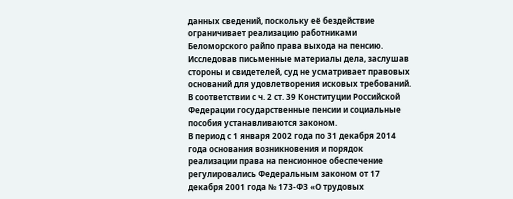данных сведений, поскольку её бездействие ограничивает реализацию работниками Беломорского райпо права выхода на пенсию.
Исследовав письменные материалы дела, заслушав стороны и свидетелей, суд не усматривает правовых оснований для удовлетворения исковых требований.
В соответствии с ч. 2 ст. 39 Конституции Российской Федерации государственные пенсии и социальные пособия устанавливаются законом.
В период с 1 января 2002 года по 31 декабря 2014 года основания возникновения и порядок реализации права на пенсионное обеспечение регулировались Федеральным законом от 17 декабря 2001 года № 173-ФЗ «О трудовых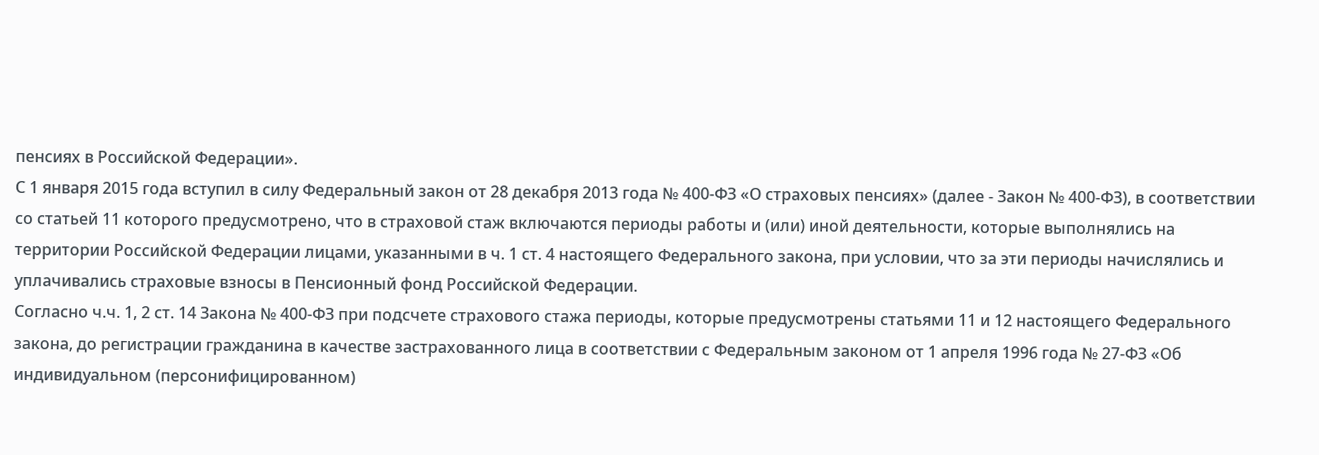пенсиях в Российской Федерации».
С 1 января 2015 года вступил в силу Федеральный закон от 28 декабря 2013 года № 400-ФЗ «О страховых пенсиях» (далее - Закон № 400-ФЗ), в соответствии со статьей 11 которого предусмотрено, что в страховой стаж включаются периоды работы и (или) иной деятельности, которые выполнялись на территории Российской Федерации лицами, указанными в ч. 1 ст. 4 настоящего Федерального закона, при условии, что за эти периоды начислялись и уплачивались страховые взносы в Пенсионный фонд Российской Федерации.
Согласно ч.ч. 1, 2 ст. 14 Закона № 400-ФЗ при подсчете страхового стажа периоды, которые предусмотрены статьями 11 и 12 настоящего Федерального закона, до регистрации гражданина в качестве застрахованного лица в соответствии с Федеральным законом от 1 апреля 1996 года № 27-ФЗ «Об индивидуальном (персонифицированном)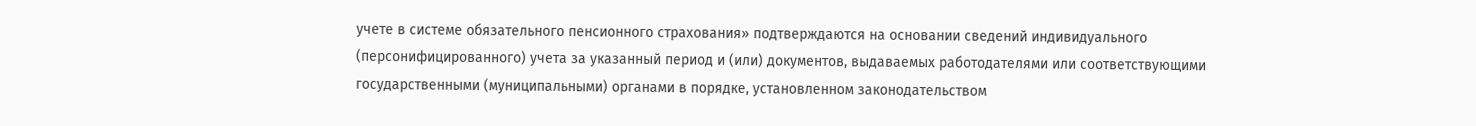учете в системе обязательного пенсионного страхования» подтверждаются на основании сведений индивидуального (персонифицированного) учета за указанный период и (или) документов, выдаваемых работодателями или соответствующими государственными (муниципальными) органами в порядке, установленном законодательством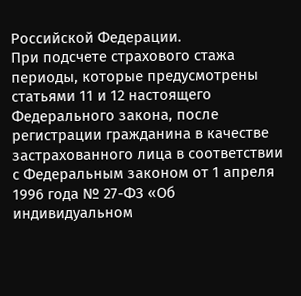Российской Федерации.
При подсчете страхового стажа периоды, которые предусмотрены статьями 11 и 12 настоящего Федерального закона, после регистрации гражданина в качестве застрахованного лица в соответствии с Федеральным законом от 1 апреля 1996 года № 27-ФЗ «Об индивидуальном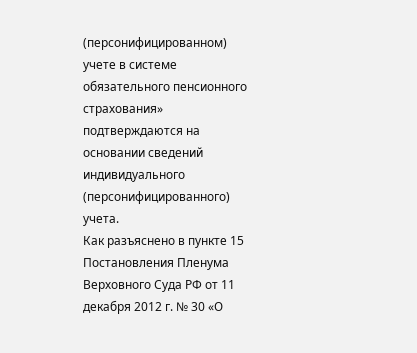(персонифицированном) учете в системе обязательного пенсионного страхования» подтверждаются на основании сведений индивидуального (персонифицированного) учета.
Как разъяснено в пункте 15 Постановления Пленума Верховного Суда РФ от 11 декабря 2012 г. № 30 «О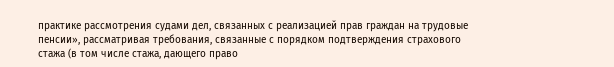практике рассмотрения судами дел, связанных с реализацией прав граждан на трудовые пенсии», рассматривая требования, связанные с порядком подтверждения страхового стажа (в том числе стажа, дающего право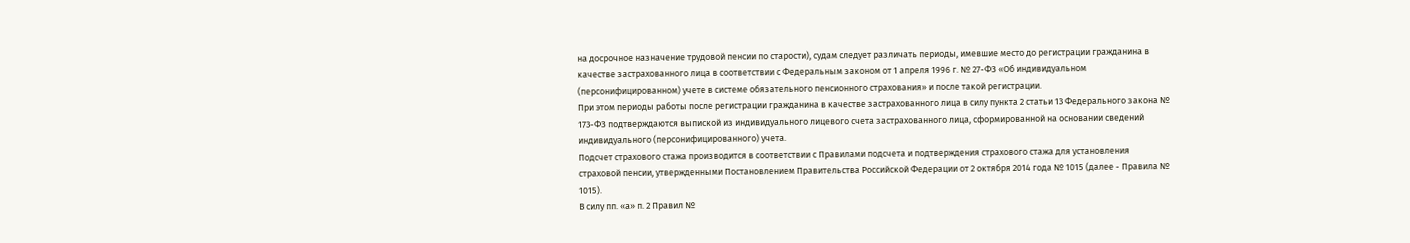на досрочное назначение трудовой пенсии по старости), судам следует различать периоды, имевшие место до регистрации гражданина в качестве застрахованного лица в соответствии с Федеральным законом от 1 апреля 1996 г. № 27-ФЗ «Об индивидуальном (персонифицированном) учете в системе обязательного пенсионного страхования» и после такой регистрации.
При этом периоды работы после регистрации гражданина в качестве застрахованного лица в силу пункта 2 статьи 13 Федерального закона № 173-ФЗ подтверждаются выпиской из индивидуального лицевого счета застрахованного лица, сформированной на основании сведений индивидуального (персонифицированного) учета.
Подсчет страхового стажа производится в соответствии с Правилами подсчета и подтверждения страхового стажа для установления страховой пенсии, утвержденными Постановлением Правительства Российской Федерации от 2 октября 2014 года № 1015 (далее - Правила № 1015).
В силу пп. «а» п. 2 Правил №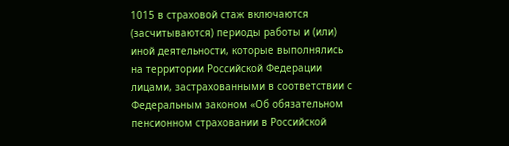1015 в страховой стаж включаются (засчитываются) периоды работы и (или) иной деятельности, которые выполнялись на территории Российской Федерации лицами, застрахованными в соответствии с Федеральным законом «Об обязательном пенсионном страховании в Российской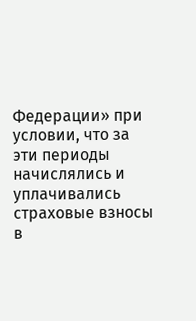Федерации» при условии, что за эти периоды начислялись и уплачивались страховые взносы в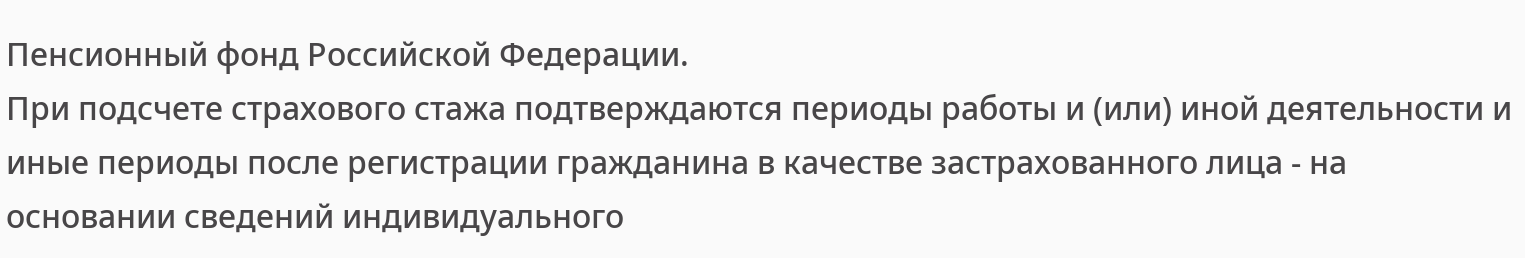Пенсионный фонд Российской Федерации.
При подсчете страхового стажа подтверждаются периоды работы и (или) иной деятельности и иные периоды после регистрации гражданина в качестве застрахованного лица - на основании сведений индивидуального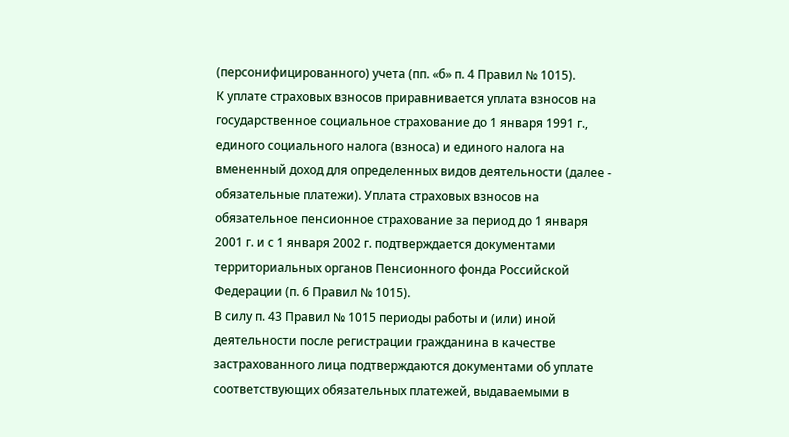(персонифицированного) учета (пп. «б» п. 4 Правил № 1015).
К уплате страховых взносов приравнивается уплата взносов на государственное социальное страхование до 1 января 1991 г., единого социального налога (взноса) и единого налога на вмененный доход для определенных видов деятельности (далее - обязательные платежи). Уплата страховых взносов на обязательное пенсионное страхование за период до 1 января 2001 г. и с 1 января 2002 г. подтверждается документами территориальных органов Пенсионного фонда Российской Федерации (п. 6 Правил № 1015).
В силу п. 43 Правил № 1015 периоды работы и (или) иной деятельности после регистрации гражданина в качестве застрахованного лица подтверждаются документами об уплате соответствующих обязательных платежей, выдаваемыми в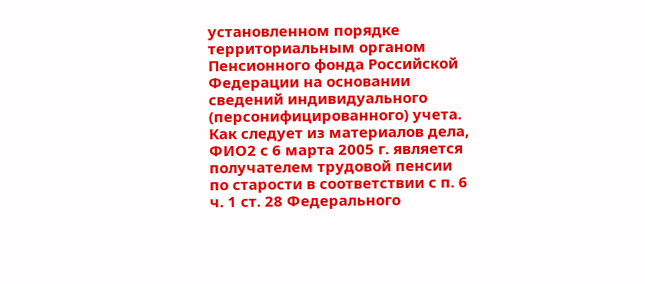установленном порядке территориальным органом Пенсионного фонда Российской Федерации на основании сведений индивидуального (персонифицированного) учета.
Как следует из материалов дела, ФИО2 с 6 марта 2005 г. является получателем трудовой пенсии по старости в соответствии с п. 6 ч. 1 ст. 28 Федерального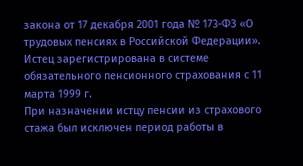закона от 17 декабря 2001 года № 173-ФЗ «О трудовых пенсиях в Российской Федерации».
Истец зарегистрирована в системе обязательного пенсионного страхования с 11 марта 1999 г.
При назначении истцу пенсии из страхового стажа был исключен период работы в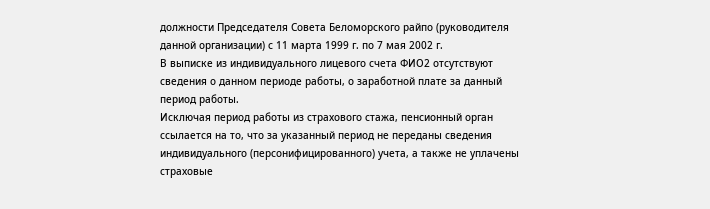должности Председателя Совета Беломорского райпо (руководителя данной организации) с 11 марта 1999 г. по 7 мая 2002 г.
В выписке из индивидуального лицевого счета ФИО2 отсутствуют сведения о данном периоде работы, о заработной плате за данный период работы.
Исключая период работы из страхового стажа, пенсионный орган ссылается на то, что за указанный период не переданы сведения индивидуального (персонифицированного) учета, а также не уплачены страховые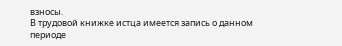взносы.
В трудовой книжке истца имеется запись о данном периоде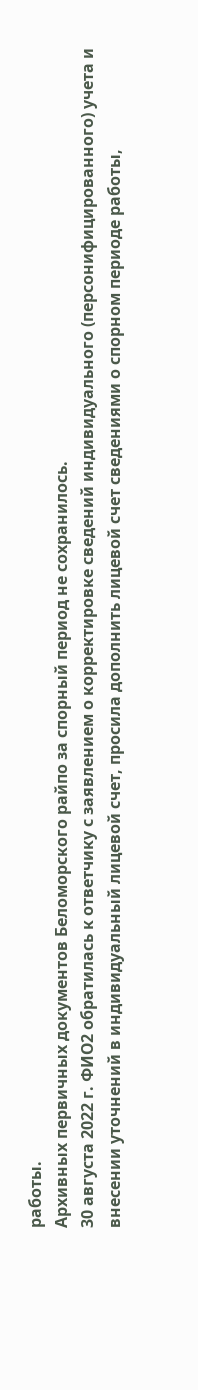работы.
Архивных первичных документов Беломорского райпо за спорный период не сохранилось.
30 августа 2022 г. ФИО2 обратилась к ответчику с заявлением о корректировке сведений индивидуального (персонифицированного) учета и внесении уточнений в индивидуальный лицевой счет, просила дополнить лицевой счет сведениями о спорном периоде работы,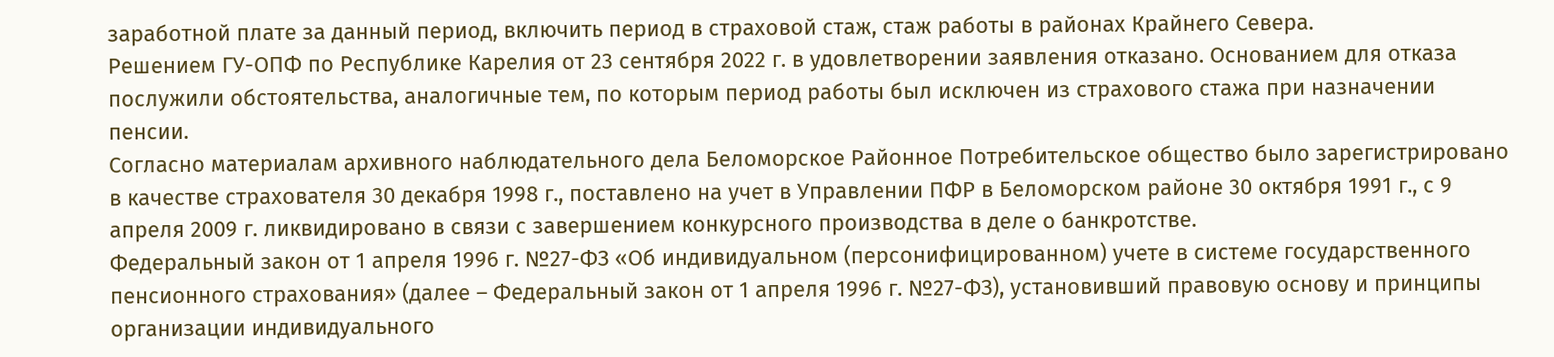заработной плате за данный период, включить период в страховой стаж, стаж работы в районах Крайнего Севера.
Решением ГУ-ОПФ по Республике Карелия от 23 сентября 2022 г. в удовлетворении заявления отказано. Основанием для отказа послужили обстоятельства, аналогичные тем, по которым период работы был исключен из страхового стажа при назначении пенсии.
Согласно материалам архивного наблюдательного дела Беломорское Районное Потребительское общество было зарегистрировано в качестве страхователя 30 декабря 1998 г., поставлено на учет в Управлении ПФР в Беломорском районе 30 октября 1991 г., с 9 апреля 2009 г. ликвидировано в связи с завершением конкурсного производства в деле о банкротстве.
Федеральный закон от 1 апреля 1996 г. №27-ФЗ «Об индивидуальном (персонифицированном) учете в системе государственного пенсионного страхования» (далее – Федеральный закон от 1 апреля 1996 г. №27-ФЗ), установивший правовую основу и принципы организации индивидуального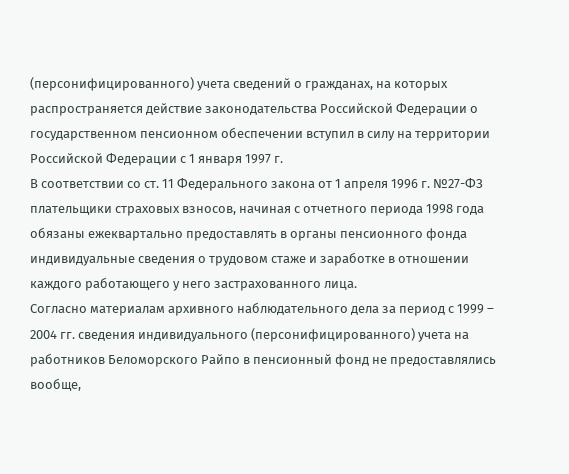(персонифицированного) учета сведений о гражданах, на которых распространяется действие законодательства Российской Федерации о государственном пенсионном обеспечении вступил в силу на территории Российской Федерации с 1 января 1997 г.
В соответствии со ст. 11 Федерального закона от 1 апреля 1996 г. №27-ФЗ плательщики страховых взносов, начиная с отчетного периода 1998 года обязаны ежеквартально предоставлять в органы пенсионного фонда индивидуальные сведения о трудовом стаже и заработке в отношении каждого работающего у него застрахованного лица.
Согласно материалам архивного наблюдательного дела за период с 1999 – 2004 гг. сведения индивидуального (персонифицированного) учета на работников Беломорского Райпо в пенсионный фонд не предоставлялись вообще,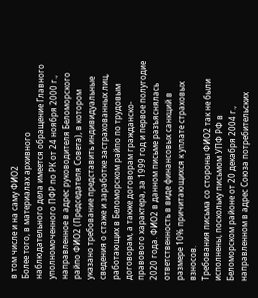в том числе и на саму ФИО2
Более того, в материалах архивного наблюдательного дела имеется обращение Главного уполномоченного ПФР по РК от 24 ноября 2000 г., направленное в адрес руководителя Беломорского райпо ФИО2 (Председателя Совета), в котором указано требование представить индивидуальные сведения о стаже и заработке застрахованных лиц, работающих в Беломорском райпо по трудовым договорам, а также договорам гражданско-правового характера, за 1999 год и первое полугодие 2020 года. ФИО2 в данном письме разъяснялась ответственность в виде финансовых санкций в размере 10% причитающихся к уплате страховых взносов.
Требования письма со стороны ФИО2 так не были исполнены, поскольку письмом УПФ РФ в Беломорском районе от 20 декабря 2004 г., направленном в адрес Союза потребительских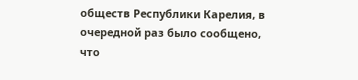обществ Республики Карелия, в очередной раз было сообщено, что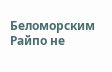Беломорским Райпо не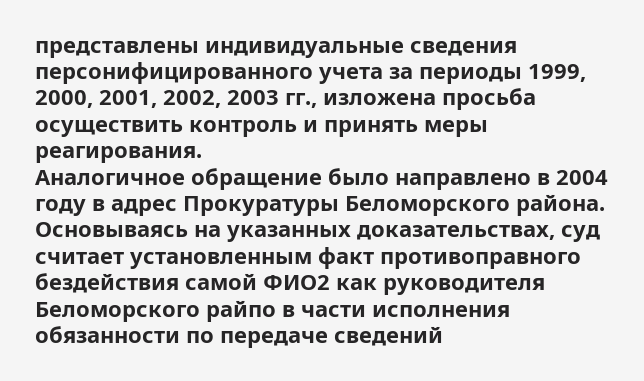представлены индивидуальные сведения персонифицированного учета за периоды 1999, 2000, 2001, 2002, 2003 гг., изложена просьба осуществить контроль и принять меры реагирования.
Аналогичное обращение было направлено в 2004 году в адрес Прокуратуры Беломорского района.
Основываясь на указанных доказательствах, суд считает установленным факт противоправного бездействия самой ФИО2 как руководителя Беломорского райпо в части исполнения обязанности по передаче сведений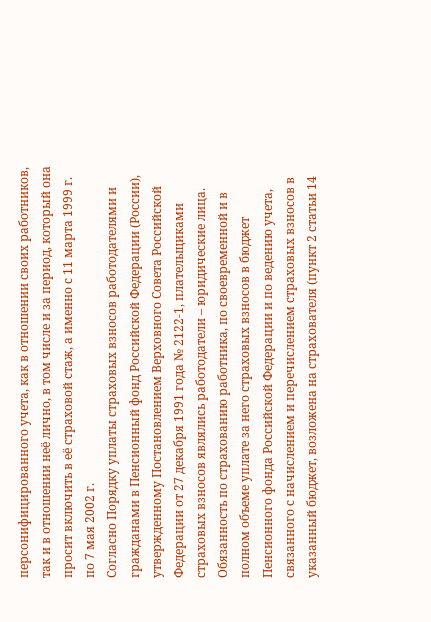персонифицированного учета, как в отношении своих работников, так и в отношении неё лично, в том числе и за период, который она просит включить в её страховой стаж, а именно с 11 марта 1999 г. по 7 мая 2002 г.
Согласно Порядку уплаты страховых взносов работодателями и гражданами в Пенсионный фонд Российской Федерации (России), утвержденному Постановлением Верховного Совета Российской Федерации от 27 декабря 1991 года № 2122-1, плательщиками страховых взносов являлись работодатели – юридические лица.
Обязанность по страхованию работника, по своевременной и в полном объеме уплате за него страховых взносов в бюджет Пенсионного фонда Российской Федерации и по ведению учета, связанного с начислением и перечислением страховых взносов в указанный бюджет, возложена на страхователя (пункт 2 статьи 14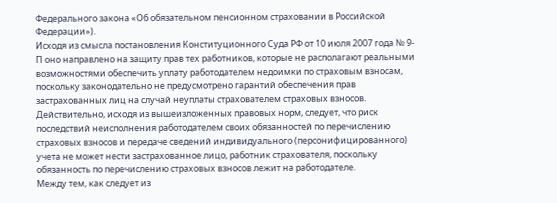Федерального закона «Об обязательном пенсионном страховании в Российской Федерации»).
Исходя из смысла постановления Конституционного Суда РФ от 10 июля 2007 года № 9-П оно направлено на защиту прав тех работников, которые не располагают реальными возможностями обеспечить уплату работодателем недоимки по страховым взносам, поскольку законодательно не предусмотрено гарантий обеспечения прав застрахованных лиц на случай неуплаты страхователем страховых взносов.
Действительно, исходя из вышеизложенных правовых норм, следует, что риск последствий неисполнения работодателем своих обязанностей по перечислению страховых взносов и передаче сведений индивидуального (персонифицированного) учета не может нести застрахованное лицо, работник страхователя, поскольку обязанность по перечислению страховых взносов лежит на работодателе.
Между тем, как следует из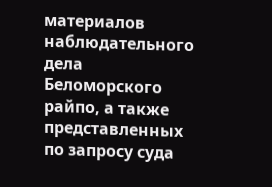материалов наблюдательного дела Беломорского райпо, а также представленных по запросу суда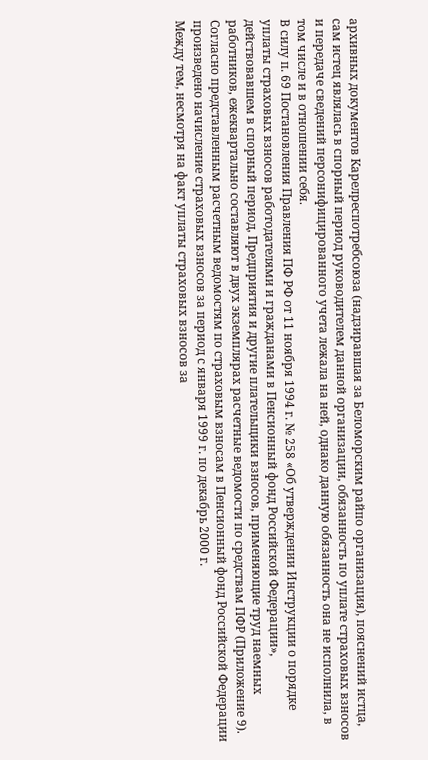архивных документов Карелреспотребсоюза (надзиравшая за Беломорским райпо организация), пояснений истца, сам истец являлась в спорный период руководителем данной организации, обязанность по уплате страховых взносов и передаче сведений персонифицированного учета лежала на ней, однако данную обязанность она не исполнила, в том числе и в отношении себя.
В силу п. 69 Постановления Правления ПФ РФ от 11 ноября 1994 г. № 258 «Об утверждении Инструкции о порядке уплаты страховых взносов работодателями и гражданами в Пенсионный фонд Российской Федерации», действовавшем в спорный период, Предприятия и другие плательщики взносов, применяющие труд наемных работников, ежеквартально составляют в двух экземплярах расчетные ведомости по средствам ПФР (Приложение 9).
Согласно представленным расчетным ведомостям по страховым взносам в Пенсионный фонд Российской Федерации произведено начисление страховых взносов за период с января 1999 г. по декабрь 2000 г.
Между тем, несмотря на факт уплаты страховых взносов за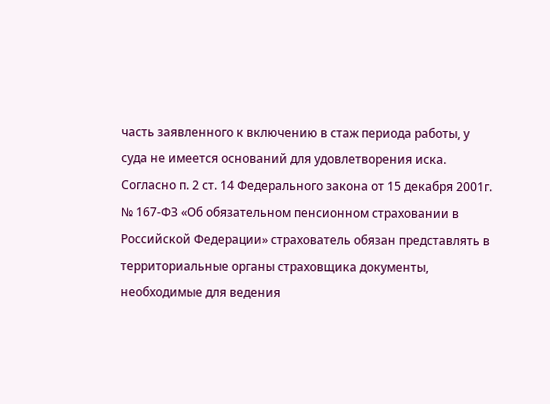часть заявленного к включению в стаж периода работы, у суда не имеется оснований для удовлетворения иска.
Согласно п. 2 ст. 14 Федерального закона от 15 декабря 2001г. № 167-ФЗ «Об обязательном пенсионном страховании в Российской Федерации» страхователь обязан представлять в территориальные органы страховщика документы, необходимые для ведения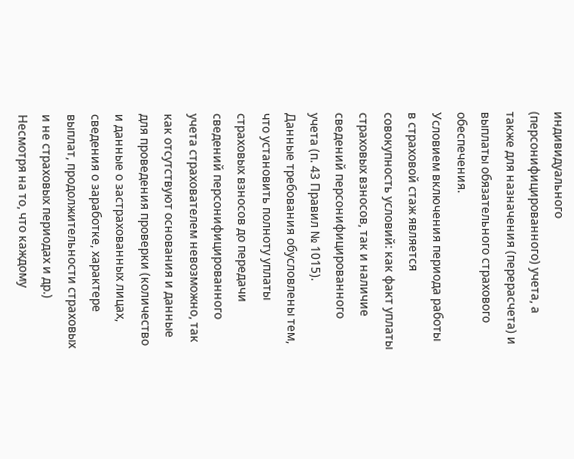индивидуального (персонифицированного) учета, а также для назначения (перерасчета) и выплаты обязательного страхового обеспечения.
Условием включения периода работы в страховой стаж является совокупность условий: как факт уплаты страховых взносов, так и наличие сведений персонифицированного учета (п. 43 Правил № 1015).
Данные требования обусловлены тем, что установить полноту уплаты страховых взносов до передачи сведений персонифицированного учета страхователем невозможно, так как отсутствуют основания и данные для проведения проверки (количество и данные о застрахованных лицах, сведения о заработке, характере выплат, продолжительности страховых и не страховых периодах и др.)
Несмотря на то, что каждому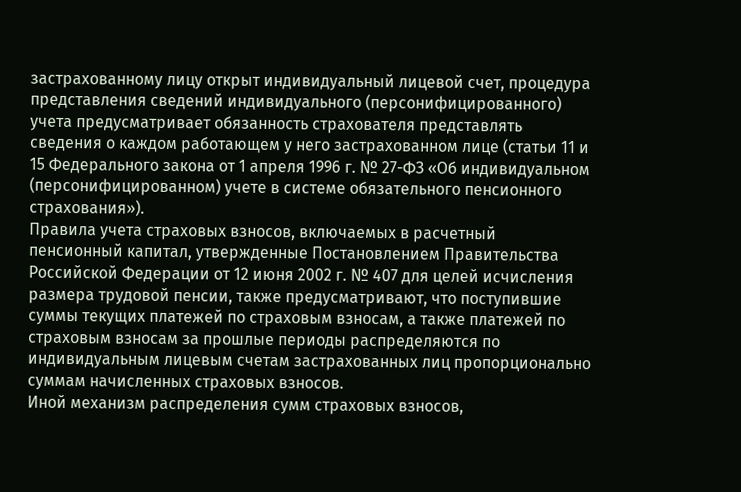застрахованному лицу открыт индивидуальный лицевой счет, процедура представления сведений индивидуального (персонифицированного) учета предусматривает обязанность страхователя представлять сведения о каждом работающем у него застрахованном лице (статьи 11 и 15 Федерального закона от 1 апреля 1996 г. № 27-ФЗ «Об индивидуальном (персонифицированном) учете в системе обязательного пенсионного страхования»).
Правила учета страховых взносов, включаемых в расчетный пенсионный капитал, утвержденные Постановлением Правительства Российской Федерации от 12 июня 2002 г. № 407 для целей исчисления размера трудовой пенсии, также предусматривают, что поступившие суммы текущих платежей по страховым взносам, а также платежей по страховым взносам за прошлые периоды распределяются по индивидуальным лицевым счетам застрахованных лиц пропорционально суммам начисленных страховых взносов.
Иной механизм распределения сумм страховых взносов,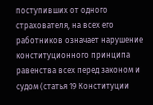поступивших от одного страхователя, на всех его работников означает нарушение конституционного принципа равенства всех перед законом и судом (статья 19 Конституции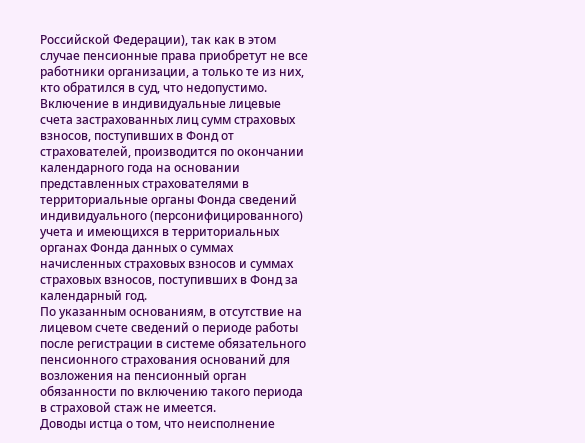Российской Федерации), так как в этом случае пенсионные права приобретут не все работники организации, а только те из них, кто обратился в суд, что недопустимо.
Включение в индивидуальные лицевые счета застрахованных лиц сумм страховых взносов, поступивших в Фонд от страхователей, производится по окончании календарного года на основании представленных страхователями в территориальные органы Фонда сведений индивидуального (персонифицированного) учета и имеющихся в территориальных органах Фонда данных о суммах начисленных страховых взносов и суммах страховых взносов, поступивших в Фонд за календарный год.
По указанным основаниям, в отсутствие на лицевом счете сведений о периоде работы после регистрации в системе обязательного пенсионного страхования оснований для возложения на пенсионный орган обязанности по включению такого периода в страховой стаж не имеется.
Доводы истца о том, что неисполнение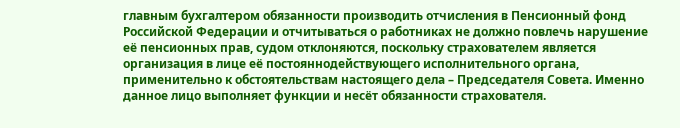главным бухгалтером обязанности производить отчисления в Пенсионный фонд Российской Федерации и отчитываться о работниках не должно повлечь нарушение её пенсионных прав, судом отклоняются, поскольку страхователем является организация в лице её постояннодействующего исполнительного органа, применительно к обстоятельствам настоящего дела – Председателя Совета. Именно данное лицо выполняет функции и несёт обязанности страхователя.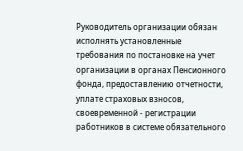Руководитель организации обязан исполнять установленные требования по постановке на учет организации в органах Пенсионного фонда, предоставлению отчетности, уплате страховых взносов, своевременной - регистрации работников в системе обязательного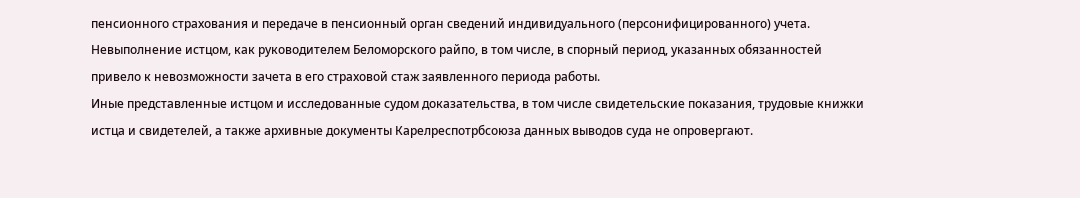пенсионного страхования и передаче в пенсионный орган сведений индивидуального (персонифицированного) учета. Невыполнение истцом, как руководителем Беломорского райпо, в том числе, в спорный период, указанных обязанностей привело к невозможности зачета в его страховой стаж заявленного периода работы.
Иные представленные истцом и исследованные судом доказательства, в том числе свидетельские показания, трудовые книжки истца и свидетелей, а также архивные документы Карелреспотрбсоюза данных выводов суда не опровергают.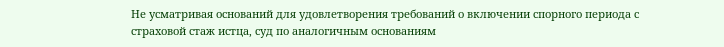Не усматривая оснований для удовлетворения требований о включении спорного периода с страховой стаж истца, суд по аналогичным основаниям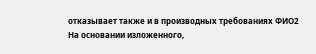отказывает также и в производных требованиях ФИО2
На основании изложенного,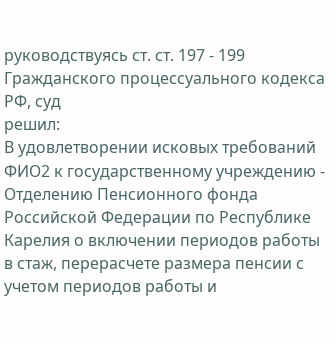руководствуясь ст. ст. 197 - 199 Гражданского процессуального кодекса РФ, суд
решил:
В удовлетворении исковых требований ФИО2 к государственному учреждению - Отделению Пенсионного фонда Российской Федерации по Республике Карелия о включении периодов работы в стаж, перерасчете размера пенсии с учетом периодов работы и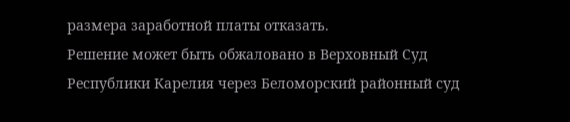размера заработной платы отказать.
Решение может быть обжаловано в Верховный Суд Республики Карелия через Беломорский районный суд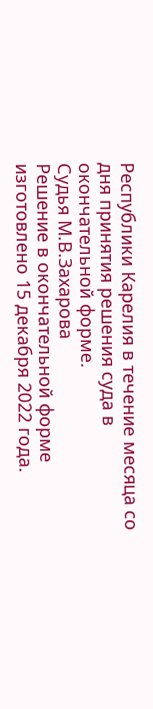Республики Карелия в течение месяца со дня принятия решения суда в окончательной форме.
Судья М.В.Захарова
Решение в окончательной форме изготовлено 15 декабря 2022 года.